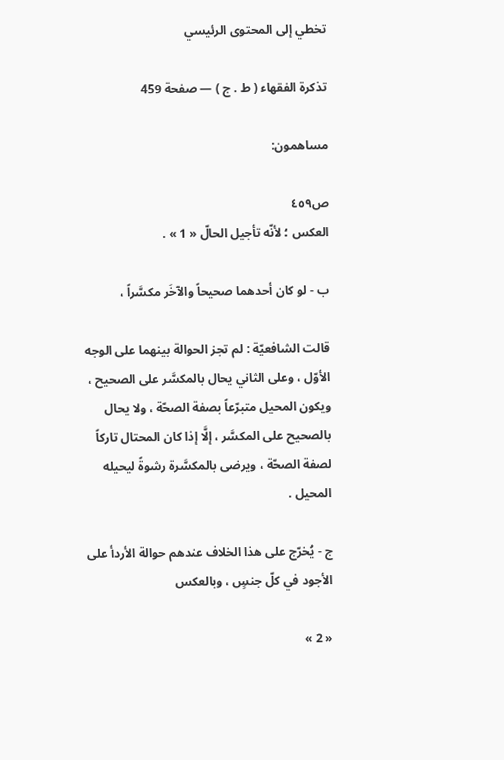تخطي إلى المحتوى الرئيسي

تذكرة الفقهاء ( ط . ج ) — صفحة 459

مساهمون:

ص٤٥٩
العكس ؛ لأنّه تأجيل الحالّ « 1 » .

ب - لو كان أحدهما صحيحاً والآخَر مكسَّراً ،

قالت الشافعيّة : لم تجز الحوالة بينهما على الوجه الأوّل ، وعلى الثاني يحال بالمكسَّر على الصحيح ، ويكون المحيل متبرّعاً بصفة الصحّة ، ولا يحال بالصحيح على المكسَّر ، إلَّا إذا كان المحتال تاركاً لصفة الصحّة ، ويرضى بالمكسَّرة رشوةً ليحيله المحيل .

ج - يُخرّج على هذا الخلاف عندهم حوالة الأردأ على الأجود في كلّ جنسٍ ، وبالعكس

« 2 »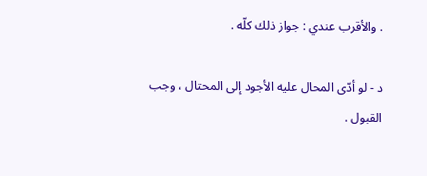. والأقرب عندي : جواز ذلك كلّه .

د - لو أدّى المحال عليه الأجود إلى المحتال ، وجب القبول .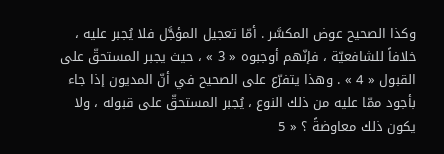وكذا الصحيح عوض المكسَّر . أمّا تعجيل المؤجَّل فلا يُجبر عليه ، خلافاً للشافعيّة ، فإنّهم أوجبوه « 3 » ، حيث يجبر المستحقّ على القبول « 4 » . وهذا يتفرّع على الصحيح في أنّ المديون إذا جاء بأجود ممّا عليه من ذلك النوع ، يُجبر المستحقّ على قبوله ، ولا يكون ذلك معاوضةً ؟ « 5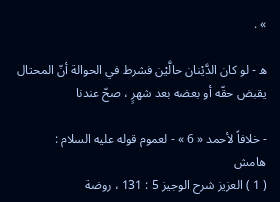» .

ه - لو كان الدَّيْنان حالَّيْن فشرط في الحوالة أنّ المحتال يقبض حقّه أو بعضه بعد شهرٍ ، صحّ عندنا

- خلافاً لأحمد « 6 » - لعموم قوله عليه السلام :
هامش
( 1 ) العزيز شرح الوجيز 5 : 131 ، روضة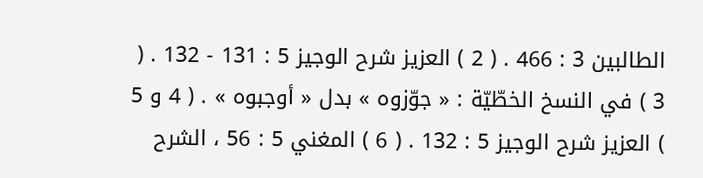الطالبين 3 : 466 . ( 2 ) العزيز شرح الوجيز 5 : 131 - 132 . ( 3 ) في النسخ الخطّيّة : « جوّزوه » بدل « أوجبوه » . ( 4 و 5 ) العزيز شرح الوجيز 5 : 132 . ( 6 ) المغني 5 : 56 ، الشرح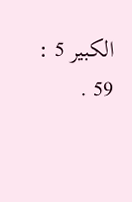الكبير 5 : 59 .